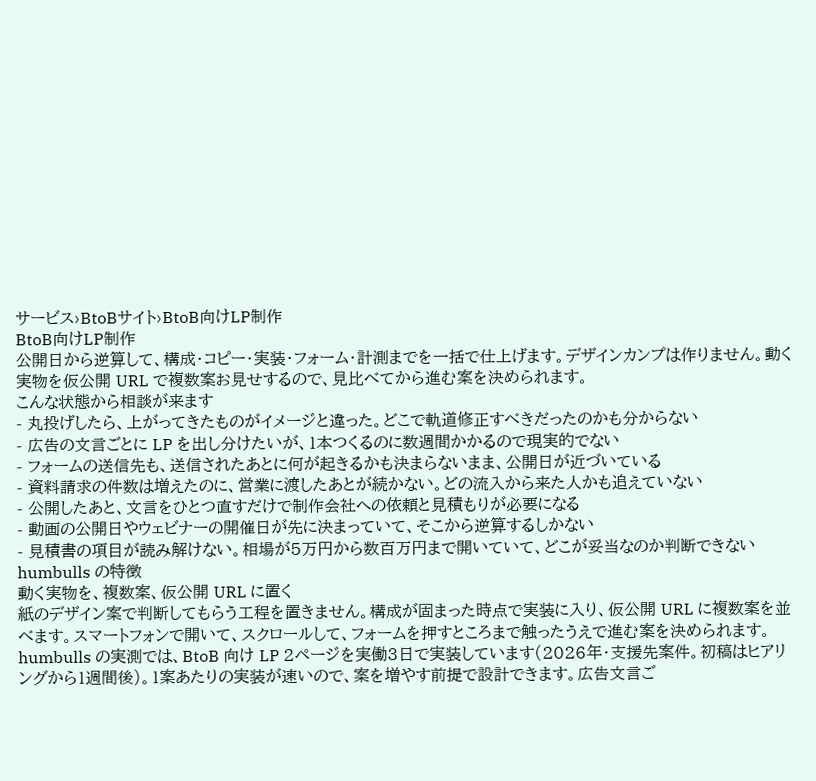サービス›BtoBサイト›BtoB向けLP制作
BtoB向けLP制作
公開日から逆算して、構成・コピー・実装・フォーム・計測までを一括で仕上げます。デザインカンプは作りません。動く実物を仮公開 URL で複数案お見せするので、見比べてから進む案を決められます。
こんな状態から相談が来ます
- 丸投げしたら、上がってきたものがイメージと違った。どこで軌道修正すべきだったのかも分からない
- 広告の文言ごとに LP を出し分けたいが、1本つくるのに数週間かかるので現実的でない
- フォームの送信先も、送信されたあとに何が起きるかも決まらないまま、公開日が近づいている
- 資料請求の件数は増えたのに、営業に渡したあとが続かない。どの流入から来た人かも追えていない
- 公開したあと、文言をひとつ直すだけで制作会社への依頼と見積もりが必要になる
- 動画の公開日やウェビナーの開催日が先に決まっていて、そこから逆算するしかない
- 見積書の項目が読み解けない。相場が5万円から数百万円まで開いていて、どこが妥当なのか判断できない
humbulls の特徴
動く実物を、複数案、仮公開 URL に置く
紙のデザイン案で判断してもらう工程を置きません。構成が固まった時点で実装に入り、仮公開 URL に複数案を並べます。スマートフォンで開いて、スクロールして、フォームを押すところまで触ったうえで進む案を決められます。
humbulls の実測では、BtoB 向け LP 2ページを実働3日で実装しています(2026年・支援先案件。初稿はヒアリングから1週間後)。1案あたりの実装が速いので、案を増やす前提で設計できます。広告文言ご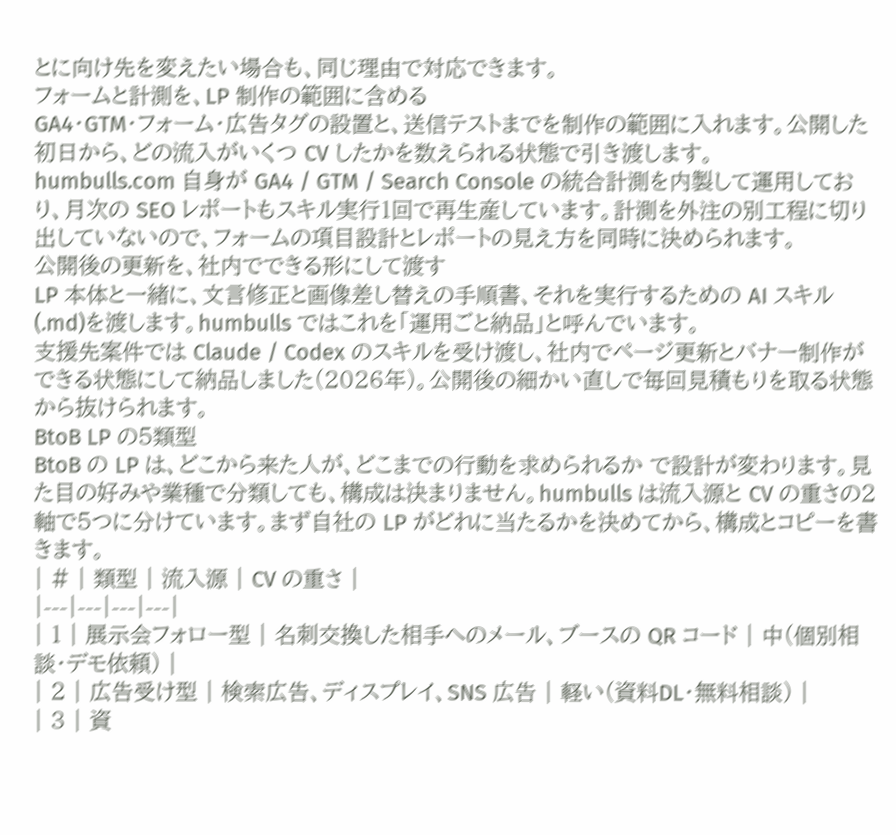とに向け先を変えたい場合も、同じ理由で対応できます。
フォームと計測を、LP 制作の範囲に含める
GA4・GTM・フォーム・広告タグの設置と、送信テストまでを制作の範囲に入れます。公開した初日から、どの流入がいくつ CV したかを数えられる状態で引き渡します。
humbulls.com 自身が GA4 / GTM / Search Console の統合計測を内製して運用しており、月次の SEO レポートもスキル実行1回で再生産しています。計測を外注の別工程に切り出していないので、フォームの項目設計とレポートの見え方を同時に決められます。
公開後の更新を、社内でできる形にして渡す
LP 本体と一緒に、文言修正と画像差し替えの手順書、それを実行するための AI スキル(.md)を渡します。humbulls ではこれを「運用ごと納品」と呼んでいます。
支援先案件では Claude / Codex のスキルを受け渡し、社内でページ更新とバナー制作ができる状態にして納品しました(2026年)。公開後の細かい直しで毎回見積もりを取る状態から抜けられます。
BtoB LP の5類型
BtoB の LP は、どこから来た人が、どこまでの行動を求められるか で設計が変わります。見た目の好みや業種で分類しても、構成は決まりません。humbulls は流入源と CV の重さの2軸で5つに分けています。まず自社の LP がどれに当たるかを決めてから、構成とコピーを書きます。
| # | 類型 | 流入源 | CV の重さ |
|---|---|---|---|
| 1 | 展示会フォロー型 | 名刺交換した相手へのメール、ブースの QR コード | 中(個別相談・デモ依頼) |
| 2 | 広告受け型 | 検索広告、ディスプレイ、SNS 広告 | 軽い(資料DL・無料相談) |
| 3 | 資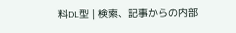料DL型 | 検索、記事からの内部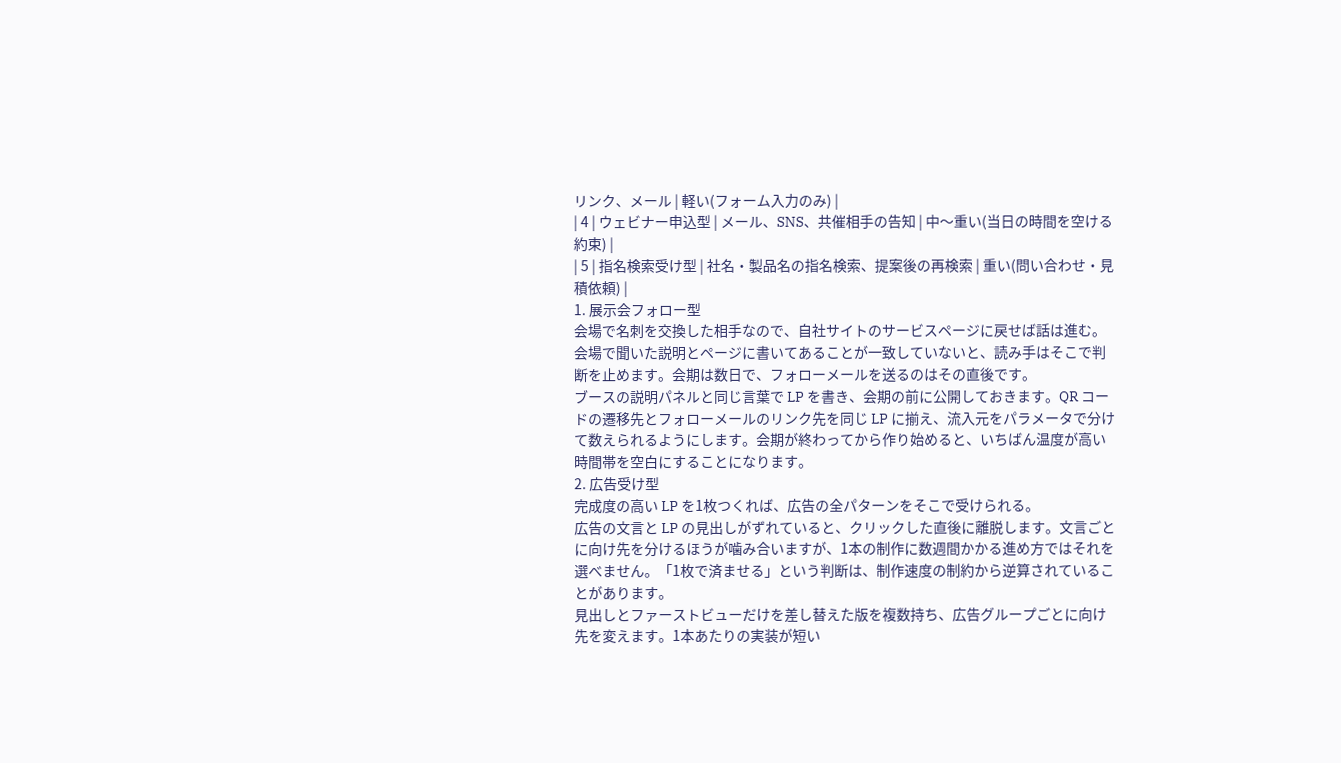リンク、メール | 軽い(フォーム入力のみ) |
| 4 | ウェビナー申込型 | メール、SNS、共催相手の告知 | 中〜重い(当日の時間を空ける約束) |
| 5 | 指名検索受け型 | 社名・製品名の指名検索、提案後の再検索 | 重い(問い合わせ・見積依頼) |
1. 展示会フォロー型
会場で名刺を交換した相手なので、自社サイトのサービスページに戻せば話は進む。
会場で聞いた説明とページに書いてあることが一致していないと、読み手はそこで判断を止めます。会期は数日で、フォローメールを送るのはその直後です。
ブースの説明パネルと同じ言葉で LP を書き、会期の前に公開しておきます。QR コードの遷移先とフォローメールのリンク先を同じ LP に揃え、流入元をパラメータで分けて数えられるようにします。会期が終わってから作り始めると、いちばん温度が高い時間帯を空白にすることになります。
2. 広告受け型
完成度の高い LP を1枚つくれば、広告の全パターンをそこで受けられる。
広告の文言と LP の見出しがずれていると、クリックした直後に離脱します。文言ごとに向け先を分けるほうが噛み合いますが、1本の制作に数週間かかる進め方ではそれを選べません。「1枚で済ませる」という判断は、制作速度の制約から逆算されていることがあります。
見出しとファーストビューだけを差し替えた版を複数持ち、広告グループごとに向け先を変えます。1本あたりの実装が短い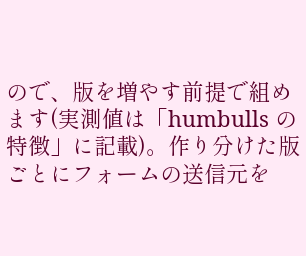ので、版を増やす前提で組めます(実測値は「humbulls の特徴」に記載)。作り分けた版ごとにフォームの送信元を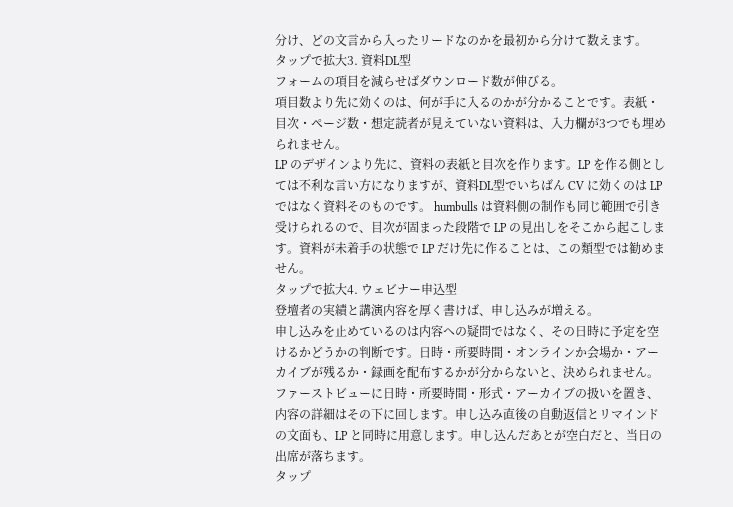分け、どの文言から入ったリードなのかを最初から分けて数えます。
タップで拡大3. 資料DL型
フォームの項目を減らせばダウンロード数が伸びる。
項目数より先に効くのは、何が手に入るのかが分かることです。表紙・目次・ページ数・想定読者が見えていない資料は、入力欄が3つでも埋められません。
LP のデザインより先に、資料の表紙と目次を作ります。LP を作る側としては不利な言い方になりますが、資料DL型でいちばん CV に効くのは LP ではなく資料そのものです。 humbulls は資料側の制作も同じ範囲で引き受けられるので、目次が固まった段階で LP の見出しをそこから起こします。資料が未着手の状態で LP だけ先に作ることは、この類型では勧めません。
タップで拡大4. ウェビナー申込型
登壇者の実績と講演内容を厚く書けば、申し込みが増える。
申し込みを止めているのは内容への疑問ではなく、その日時に予定を空けるかどうかの判断です。日時・所要時間・オンラインか会場か・アーカイブが残るか・録画を配布するかが分からないと、決められません。
ファーストビューに日時・所要時間・形式・アーカイブの扱いを置き、内容の詳細はその下に回します。申し込み直後の自動返信とリマインドの文面も、LP と同時に用意します。申し込んだあとが空白だと、当日の出席が落ちます。
タップ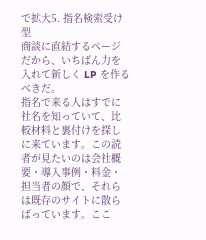で拡大5. 指名検索受け型
商談に直結するページだから、いちばん力を入れて新しく LP を作るべきだ。
指名で来る人はすでに社名を知っていて、比較材料と裏付けを探しに来ています。この読者が見たいのは会社概要・導入事例・料金・担当者の顔で、それらは既存のサイトに散らばっています。ここ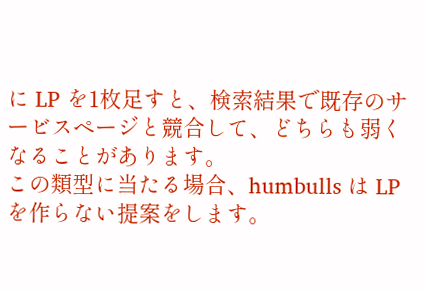に LP を1枚足すと、検索結果で既存のサービスページと競合して、どちらも弱くなることがあります。
この類型に当たる場合、humbulls は LP を作らない提案をします。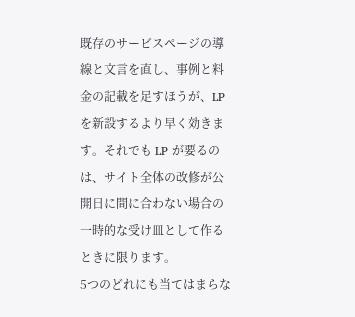既存のサービスページの導線と文言を直し、事例と料金の記載を足すほうが、LP を新設するより早く効きます。それでも LP が要るのは、サイト全体の改修が公開日に間に合わない場合の一時的な受け皿として作るときに限ります。
5つのどれにも当てはまらな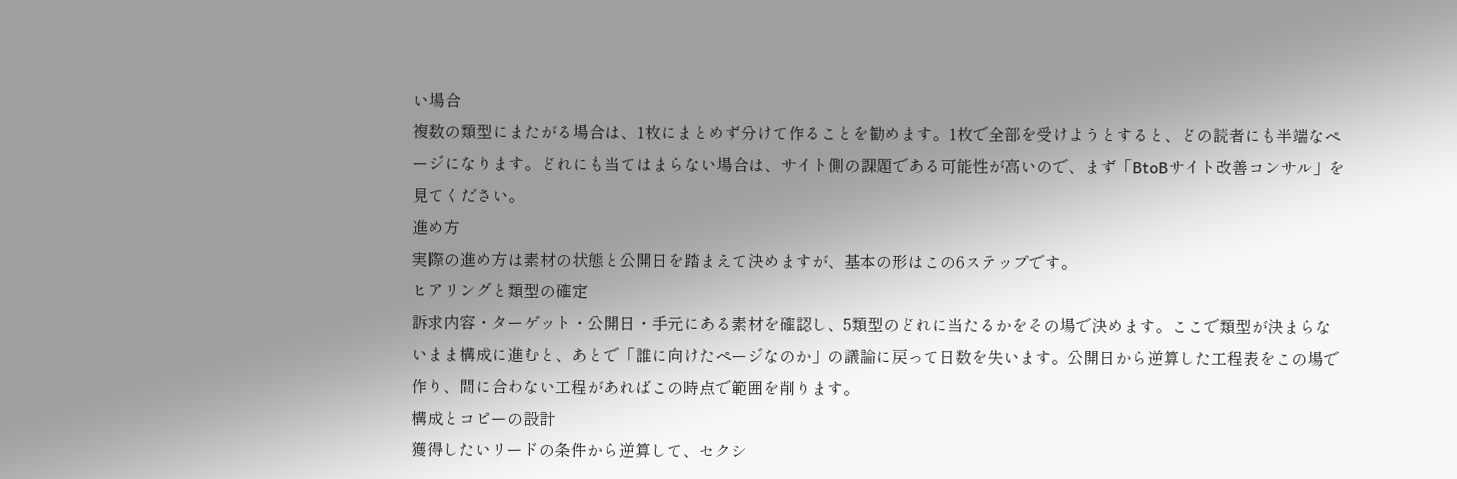い場合
複数の類型にまたがる場合は、1枚にまとめず分けて作ることを勧めます。1枚で全部を受けようとすると、どの読者にも半端なページになります。どれにも当てはまらない場合は、サイト側の課題である可能性が高いので、まず「BtoBサイト改善コンサル」を見てください。
進め方
実際の進め方は素材の状態と公開日を踏まえて決めますが、基本の形はこの6ステップです。
ヒアリングと類型の確定
訴求内容・ターゲット・公開日・手元にある素材を確認し、5類型のどれに当たるかをその場で決めます。ここで類型が決まらないまま構成に進むと、あとで「誰に向けたページなのか」の議論に戻って日数を失います。公開日から逆算した工程表をこの場で作り、間に合わない工程があればこの時点で範囲を削ります。
構成とコピーの設計
獲得したいリードの条件から逆算して、セクシ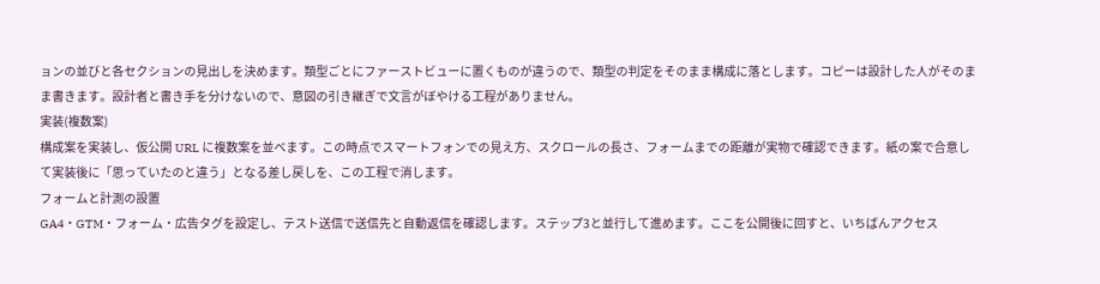ョンの並びと各セクションの見出しを決めます。類型ごとにファーストビューに置くものが違うので、類型の判定をそのまま構成に落とします。コピーは設計した人がそのまま書きます。設計者と書き手を分けないので、意図の引き継ぎで文言がぼやける工程がありません。
実装(複数案)
構成案を実装し、仮公開 URL に複数案を並べます。この時点でスマートフォンでの見え方、スクロールの長さ、フォームまでの距離が実物で確認できます。紙の案で合意して実装後に「思っていたのと違う」となる差し戻しを、この工程で消します。
フォームと計測の設置
GA4・GTM・フォーム・広告タグを設定し、テスト送信で送信先と自動返信を確認します。ステップ3と並行して進めます。ここを公開後に回すと、いちばんアクセス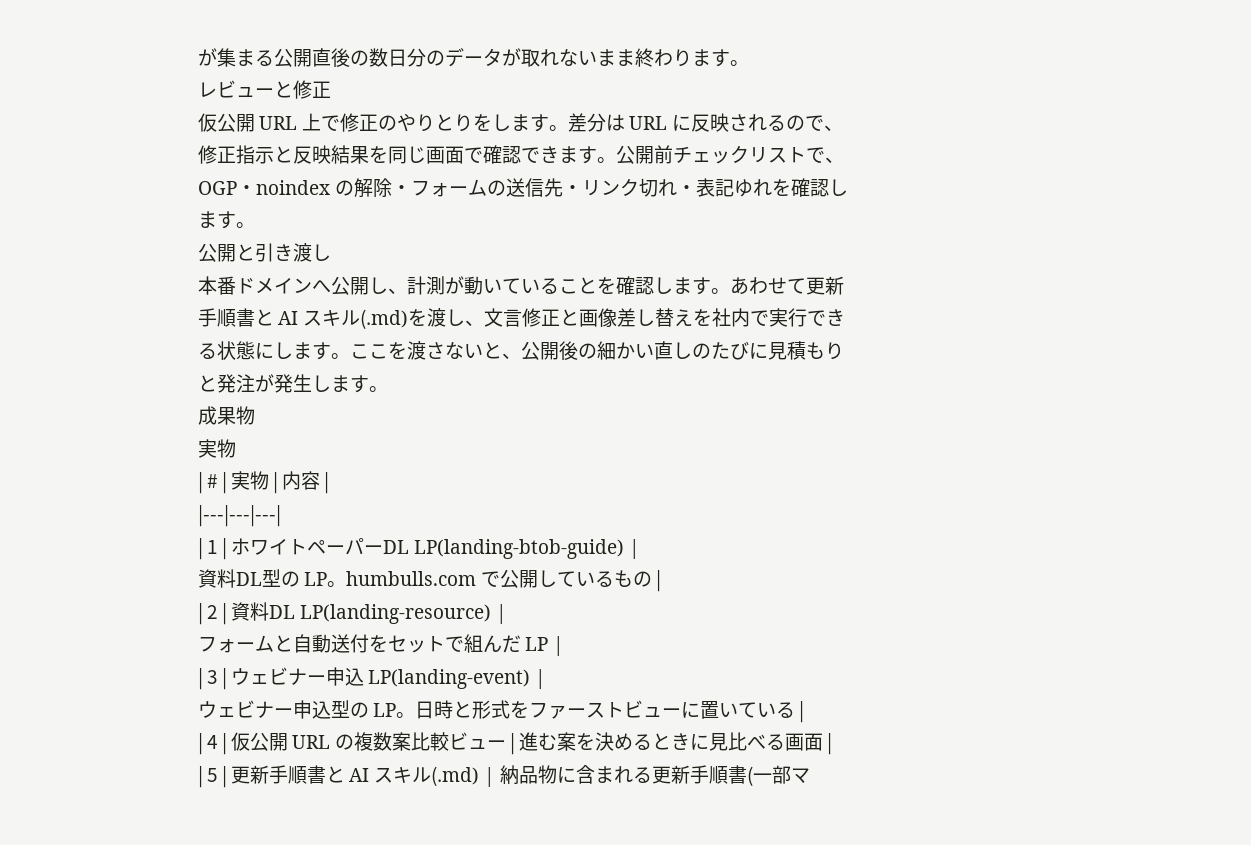が集まる公開直後の数日分のデータが取れないまま終わります。
レビューと修正
仮公開 URL 上で修正のやりとりをします。差分は URL に反映されるので、修正指示と反映結果を同じ画面で確認できます。公開前チェックリストで、OGP・noindex の解除・フォームの送信先・リンク切れ・表記ゆれを確認します。
公開と引き渡し
本番ドメインへ公開し、計測が動いていることを確認します。あわせて更新手順書と AI スキル(.md)を渡し、文言修正と画像差し替えを社内で実行できる状態にします。ここを渡さないと、公開後の細かい直しのたびに見積もりと発注が発生します。
成果物
実物
| # | 実物 | 内容 |
|---|---|---|
| 1 | ホワイトペーパーDL LP(landing-btob-guide) |
資料DL型の LP。humbulls.com で公開しているもの |
| 2 | 資料DL LP(landing-resource) |
フォームと自動送付をセットで組んだ LP |
| 3 | ウェビナー申込 LP(landing-event) |
ウェビナー申込型の LP。日時と形式をファーストビューに置いている |
| 4 | 仮公開 URL の複数案比較ビュー | 進む案を決めるときに見比べる画面 |
| 5 | 更新手順書と AI スキル(.md) | 納品物に含まれる更新手順書(一部マ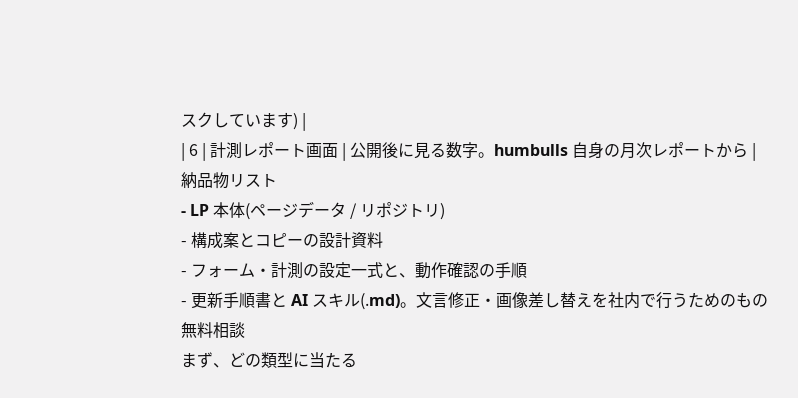スクしています) |
| 6 | 計測レポート画面 | 公開後に見る数字。humbulls 自身の月次レポートから |
納品物リスト
- LP 本体(ページデータ / リポジトリ)
- 構成案とコピーの設計資料
- フォーム・計測の設定一式と、動作確認の手順
- 更新手順書と AI スキル(.md)。文言修正・画像差し替えを社内で行うためのもの
無料相談
まず、どの類型に当たる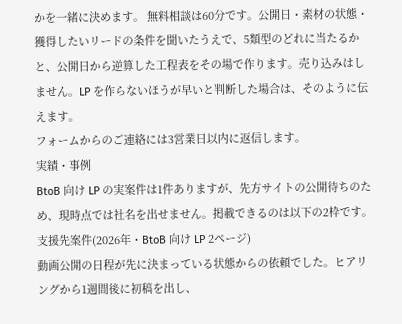かを一緒に決めます。 無料相談は60分です。公開日・素材の状態・獲得したいリードの条件を聞いたうえで、5類型のどれに当たるかと、公開日から逆算した工程表をその場で作ります。売り込みはしません。LP を作らないほうが早いと判断した場合は、そのように伝えます。
フォームからのご連絡には3営業日以内に返信します。
実績・事例
BtoB 向け LP の実案件は1件ありますが、先方サイトの公開待ちのため、現時点では社名を出せません。掲載できるのは以下の2枠です。
支援先案件(2026年・BtoB 向け LP 2ページ)
動画公開の日程が先に決まっている状態からの依頼でした。ヒアリングから1週間後に初稿を出し、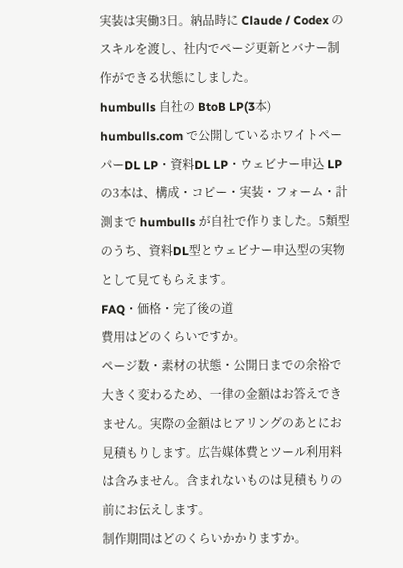実装は実働3日。納品時に Claude / Codex のスキルを渡し、社内でページ更新とバナー制作ができる状態にしました。
humbulls 自社の BtoB LP(3本)
humbulls.com で公開しているホワイトペーパーDL LP・資料DL LP・ウェビナー申込 LP の3本は、構成・コピー・実装・フォーム・計測まで humbulls が自社で作りました。5類型のうち、資料DL型とウェビナー申込型の実物として見てもらえます。
FAQ・価格・完了後の道
費用はどのくらいですか。
ページ数・素材の状態・公開日までの余裕で大きく変わるため、一律の金額はお答えできません。実際の金額はヒアリングのあとにお見積もりします。広告媒体費とツール利用料は含みません。含まれないものは見積もりの前にお伝えします。
制作期間はどのくらいかかりますか。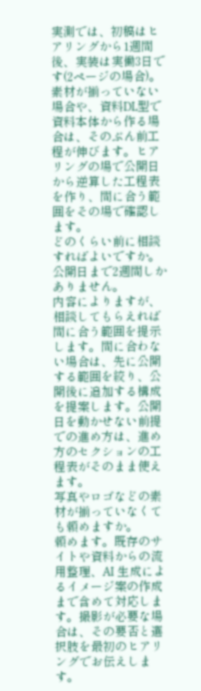実測では、初稿はヒアリングから1週間後、実装は実働3日です(2ページの場合)。素材が揃っていない場合や、資料DL型で資料本体から作る場合は、そのぶん前工程が伸びます。ヒアリングの場で公開日から逆算した工程表を作り、間に合う範囲をその場で確認します。
どのくらい前に相談すればよいですか。公開日まで2週間しかありません。
内容によりますが、相談してもらえれば間に合う範囲を提示します。間に合わない場合は、先に公開する範囲を絞り、公開後に追加する構成を提案します。公開日を動かせない前提での進め方は、進め方のセクションの工程表がそのまま使えます。
写真やロゴなどの素材が揃っていなくても頼めますか。
頼めます。既存のサイトや資料からの流用整理、AI 生成によるイメージ案の作成まで含めて対応します。撮影が必要な場合は、その要否と選択肢を最初のヒアリングでお伝えします。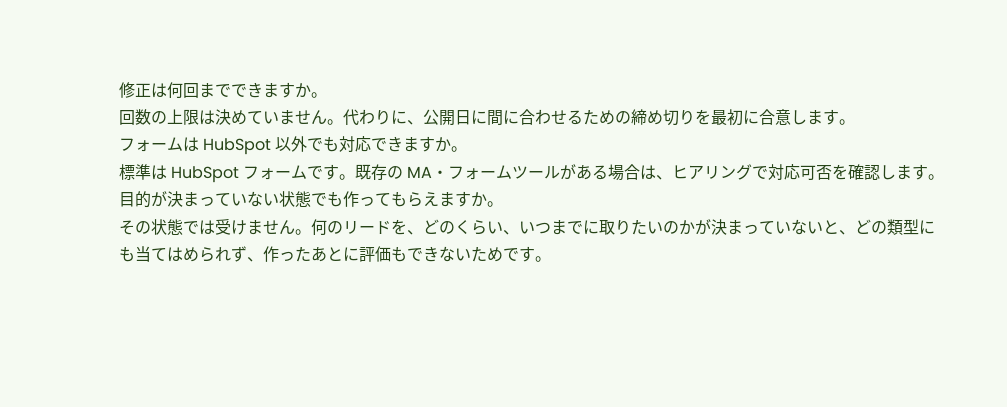修正は何回までできますか。
回数の上限は決めていません。代わりに、公開日に間に合わせるための締め切りを最初に合意します。
フォームは HubSpot 以外でも対応できますか。
標準は HubSpot フォームです。既存の MA・フォームツールがある場合は、ヒアリングで対応可否を確認します。
目的が決まっていない状態でも作ってもらえますか。
その状態では受けません。何のリードを、どのくらい、いつまでに取りたいのかが決まっていないと、どの類型にも当てはめられず、作ったあとに評価もできないためです。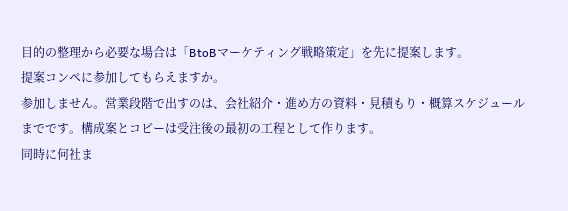目的の整理から必要な場合は「BtoBマーケティング戦略策定」を先に提案します。
提案コンペに参加してもらえますか。
参加しません。営業段階で出すのは、会社紹介・進め方の資料・見積もり・概算スケジュールまでです。構成案とコピーは受注後の最初の工程として作ります。
同時に何社ま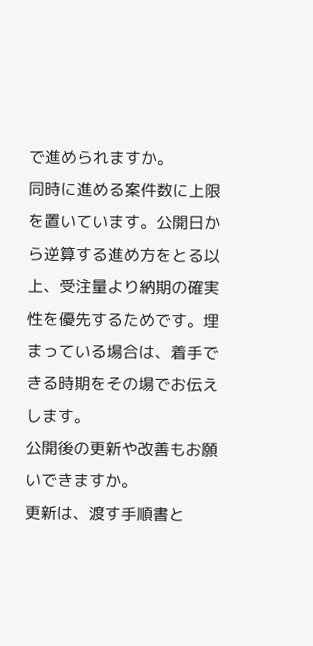で進められますか。
同時に進める案件数に上限を置いています。公開日から逆算する進め方をとる以上、受注量より納期の確実性を優先するためです。埋まっている場合は、着手できる時期をその場でお伝えします。
公開後の更新や改善もお願いできますか。
更新は、渡す手順書と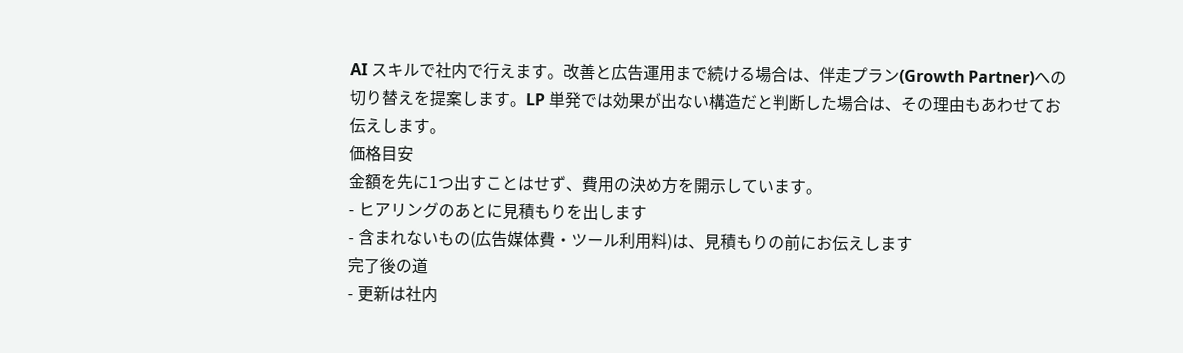AI スキルで社内で行えます。改善と広告運用まで続ける場合は、伴走プラン(Growth Partner)への切り替えを提案します。LP 単発では効果が出ない構造だと判断した場合は、その理由もあわせてお伝えします。
価格目安
金額を先に1つ出すことはせず、費用の決め方を開示しています。
- ヒアリングのあとに見積もりを出します
- 含まれないもの(広告媒体費・ツール利用料)は、見積もりの前にお伝えします
完了後の道
- 更新は社内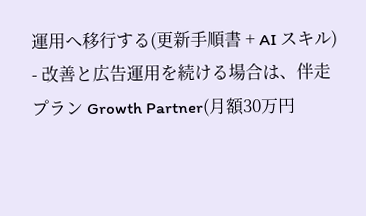運用へ移行する(更新手順書 + AI スキル)
- 改善と広告運用を続ける場合は、伴走プラン Growth Partner(月額30万円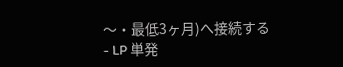〜・最低3ヶ月)へ接続する
- LP 単発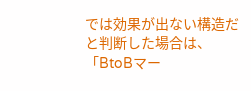では効果が出ない構造だと判断した場合は、「BtoBマー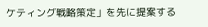ケティング戦略策定」を先に提案する